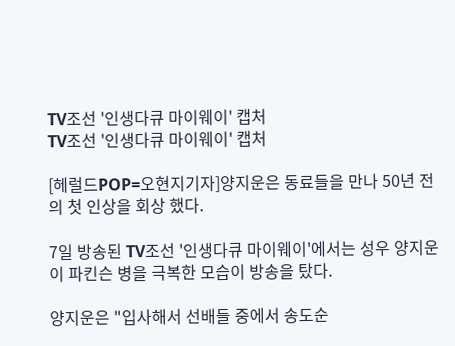TV조선 '인생다큐 마이웨이' 캡처
TV조선 '인생다큐 마이웨이' 캡처

[헤럴드POP=오현지기자]양지운은 동료들을 만나 50년 전의 첫 인상을 회상 했다.

7일 방송된 TV조선 '인생다큐 마이웨이'에서는 성우 양지운이 파킨슨 병을 극복한 모습이 방송을 탔다.

양지운은 "입사해서 선배들 중에서 송도순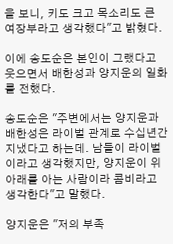을 보니, 키도 크고 목소리도 큰 여장부라고 생각했다"고 밝혔다.

이에 송도순은 본인이 그랬다고 웃으면서 배한성과 양지운의 일화를 전했다.

송도순은 "주변에서는 양지운과 배한성은 라이벌 관계로 수십년간 지냈다고 하는데. 남들이 라이벌이라고 생각했지만, 양지운이 위 아래를 아는 사람이라 콤비라고 생각한다"고 말했다.

양지운은 "저의 부족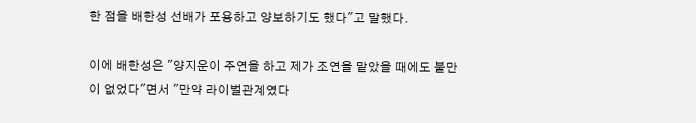한 점을 배한성 선배가 포용하고 양보하기도 했다"고 말했다.

이에 배한성은 "양지운이 주연을 하고 제가 조연을 맡았을 때에도 불만이 없었다"면서 "만약 라이벌관계였다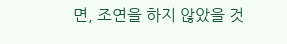면, 조연을 하지 않았을 것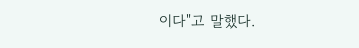이다"고 말했다.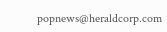popnews@heraldcorp.com